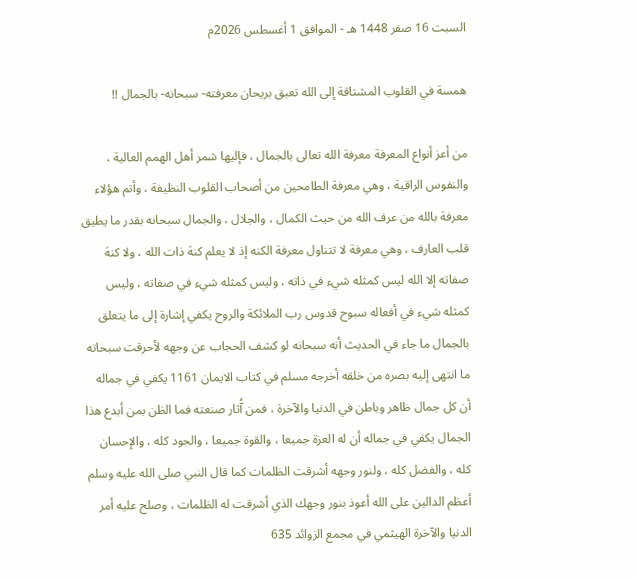السبت 16 صفر 1448 هـ - الموافق 1 أغسطس 2026م

همسة في القلوب المشتاقة إلى الله تعبق بريحان معرفته- سبحانه- بالجمال !!

من أعز أنواع المعرفة معرفة الله تعالى بالجمال ، فإليها شمر أهل الهمم العالية ، والنفوس الراقية ، وهي معرفة الطامحين من أصحاب القلوب النظيفة ، وأتم هؤلاء معرفة بالله من عرف الله من حيث الكمال ، والجلال ، والجمال سبحانه بقدر ما يطيق قلب العارف ، وهي معرفة لا تتناول معرفة الكنه إذ لا يعلم كنهَ ذات الله ، ولا كنهَ صفاته إلا الله ليس كمثله شيء في ذاته ، وليس كمثله شيء في صفاته ، وليس كمثله شيء في أفعاله سبوح قدوس رب الملائكة والروح يكفي إشارة إلى ما يتعلق بالجمال ما جاء في الحديث أنه سبحانه لو كشف الحجاب عن وجهه لأحرقت سبحاته ما انتهى إليه بصره من خلقه أخرجه مسلم في كتاب الايمان 1161 يكفي في جماله أن كل جمال ظاهر وباطن في الدنيا والآخرة ، فمن آُثار صنعته فما الظن بمن أبدع هذا الجمال يكفي في جماله أن له العزة جميعا ، والقوة جميعا ، والجود كله ، والإحسان كله ، والفضل كله ، ولنور وجهه أشرقت الظلمات كما قال النبي صلى الله عليه وسلم أعظم الدالين على الله أعوذ بنور وجهك الذي أشرقت له الظلمات ، وصلح عليه أمر الدنيا والآخرة الهيثمي في مجمع الزوائد 635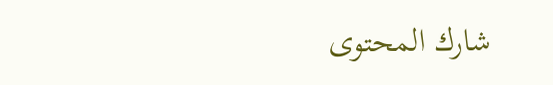شارك المحتوى